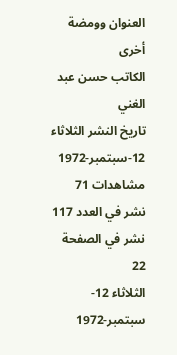العنوان وومضة أخرى
الكاتب حسن عبد الغني
تاريخ النشر الثلاثاء 12-سبتمبر-1972
مشاهدات 71
نشر في العدد 117
نشر في الصفحة 22
الثلاثاء 12-سبتمبر-1972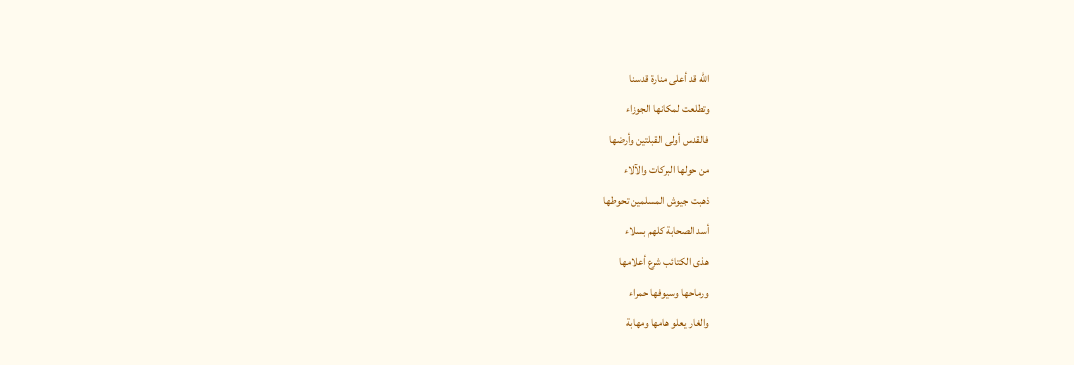الله قد أعلى منارة قدسنا
وتطلعت لمكانها الجوزاء
فالقدس أولى القبلتين وأرضها
من حولها البركات والآلاء
ذهبت جيوش المسلمين تحوطها
أسد الصحابة كلهم بسلاء
هذى الكتائب شرع أعلامها
ورماحها وسيوفها حمراء
والغار يعلو هامها ومهابة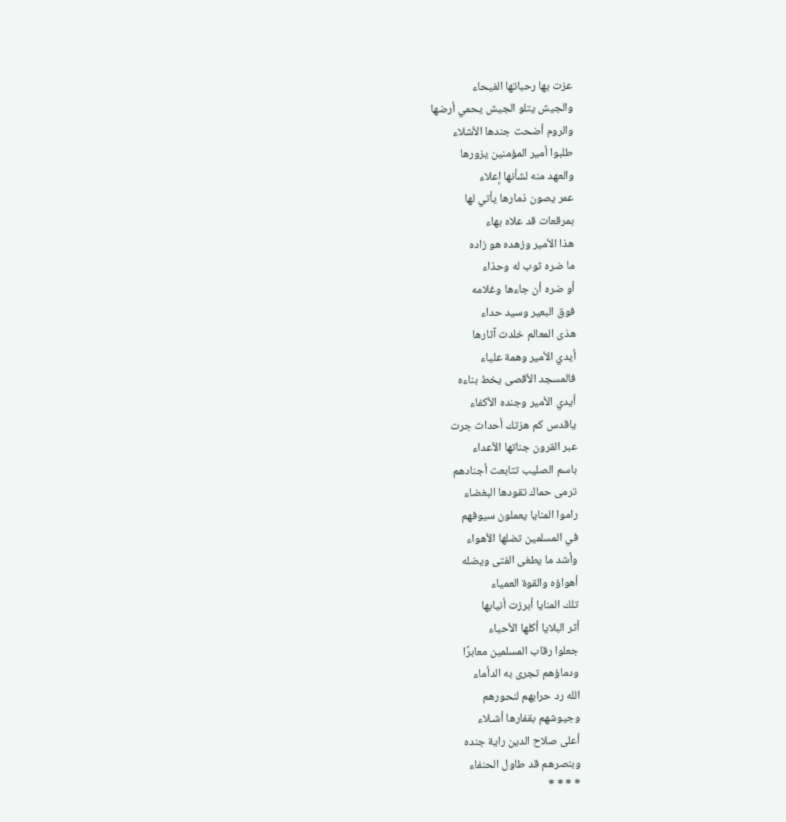عزت بها رحباتها الفيحاء
والجيش يتلو الجيش يحمي أرضها
والروم أضحت جندها الأشلاء
طلبوا أمير المؤمنين يزورها
والعهد منه لشأنها إعلاء
عمر يصون ذمارها يأتي لها
بمرقعات قد علاه بهاء
هذا الأمير وزهده هو زاده
ما ضره ثوب له وحذاء
أو ضره أن جاءها وغلامه
فوق البعير وسيد حداء
هذى المعالم خلدت آثارها
أيدي الأمير وهمة علياء
فالمسجد الأقصى يخط بناءه
أيدي الأمير وجنده الأكفاء
ياقدس كم هزتك أحداث جرت
عبر القرون جناتها الأعداء
باسم الصليب تتابعت أجنادهم
ترمى حماك تقودها البغضاء
راموا المنايا يعملون سيوفهم
في المسلمين تضلها الأهواء
وأشد ما يطغى الفتى ويضله
أهواؤه والقوة العمياء
تلك المنايا أبرزت أنيابها
أثر البلايا أكلها الأحياء
جعلوا رقاب المسلمين معابرًا
ودماؤهم تجرى به الدأماء
الله رد حرابهم لنحورهم
وجيوشهم بقفارها أشـلاء
أعلی صلاح الدين راية جنده
وبنصرهم قد طاول الحنفاء
* * * *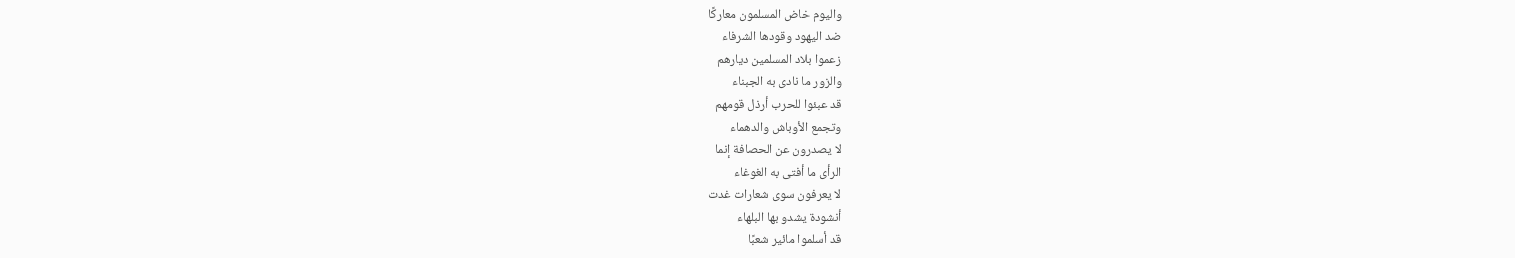واليوم خاض المسلمون معاركًا
ضد اليهود وقودها الشرفاء
زعموا بلاد المسلمين ديارهم
والزور ما نادى به الجبناء
قد عبئوا للحرب أرذل قومهم
وتجمع الأوباش والدهماء
لا يصدرون عن الحصافة إنما
الرأى ما أفتى به الغوغاء
لا يعرفون سوى شعارات غدت
أنشودة يشدو بها البلهاء
قد أسلموا مائير شعبًا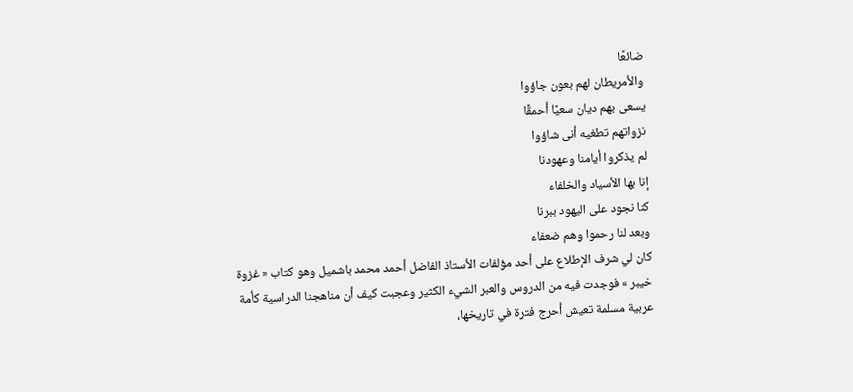ضائعًا
والأمريطان لهم بعون جاؤوا
يسعى بهم ديان سعيًا أحمقًا
نزواتهم تطغيه أنى شاؤوا
لم يذكروا أيامنا وعهودنا
إنا بها الأسياد والخلفاء
كنا نجود على اليهود ببرنا
وبعد لنا رحموا وهم ضعفاء
كان لي شرف الإطلاع على أحد مؤلفات الأستاذ الفاضل أحمد محمد باشميل وهو كتاب « غزوة خيبر » فوجدت فيه من الدروس والعبر الشيء الكثير وعجبت كيف أن مناهجنا الدراسية كأمة عربية مسلمة تعيش أحرج فترة في تاريخها،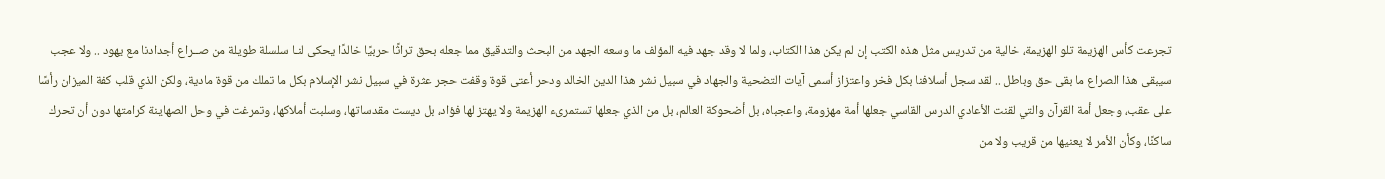تجرعت كأس الهزيمة تلو الهزيمة، خالية من تدريس مثل هذه الكتب إن لم يكن هذا الكتاب، ولما لا وقد جهد فيه المؤلف ما وسعه الجهد من البحث والتدقيق مما جعله بحق تراثًا حربيًا خالدًا يحكى لنـا سلسلة طويلة من صــراع أجدادنا مع يهود .. ولا عجب سيبقى هذا الصراع ما بقى حق وباطل .. لقد سجل أسلافنا بكل فخر واعتزاز أسمى آيات التضحية والجهاد في سبيل نشر هذا الدين الخالد ودحر أعتى قوة وقفت حجر عثرة في سبيل نشر الإسلام بكل ما تملك من قوة مادية، ولكن الذي قلب كفة الميزان رأسًا على عقب، وجعل أمة القرآن والتي لقنت الأعادي الدرس القاسي جعلها أمة مهزومة، واعجباه، بل أضحوكة العالم، بل من الذي جعلها تستمرىء الهزيمة ولا يهتز لها فؤاد، بل دیست مقدساتها، وسلبت أملاكها، وتمرغت في وحل الصهاينة كرامتها دون أن تحرك ساكنًا، وكأن الأمر لا يعنيها من قريب ولا من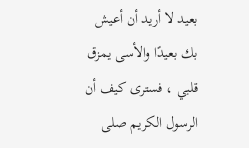بعيد لا أريد أن أعيش بك بعيدًا والأسى يمزق قلبي ، فسترى كيف أن الرسول الكريم صلى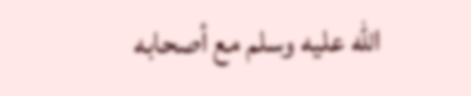الله عليه وسلم مع أصحابه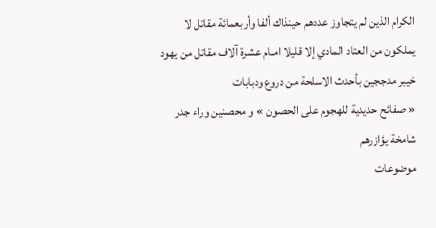الكرام الذين لم يتجاوز عددهم حينذاك ألفا وأربعمائة مقاتل لا يملكون من العتاد المادي إلا قليلا امـام عشرة آلاف مقاتل من يهود خيبر مدججين بأحدث الاسلحة من دروع ودبابات
« صفائح حديدية للهجوم على الحصون » و محصنين وراء جدر شامخة يؤازرهم
موضوعات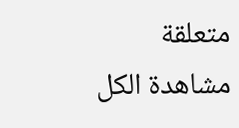متعلقة
مشاهدة الكل